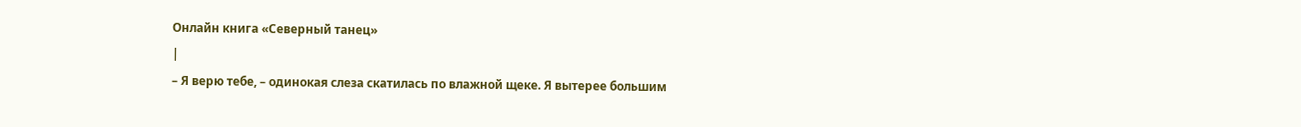Онлайн книга «Северный танец»
|
– Я верю тебе, – одинокая слеза скатилась по влажной щеке. Я вытерее большим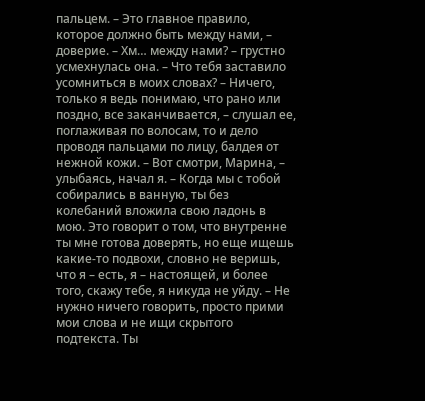пальцем. – Это главное правило, которое должно быть между нами, – доверие. – Хм… между нами? – грустно усмехнулась она. – Что тебя заставило усомниться в моих словах? – Ничего, только я ведь понимаю, что рано или поздно, все заканчивается, – слушал ее, поглаживая по волосам, то и дело проводя пальцами по лицу, балдея от нежной кожи. – Вот смотри, Марина, – улыбаясь, начал я. – Когда мы с тобой собирались в ванную, ты без колебаний вложила свою ладонь в мою. Это говорит о том, что внутренне ты мне готова доверять, но еще ищешь какие-то подвохи, словно не веришь, что я – есть, я – настоящей, и более того, скажу тебе, я никуда не уйду. – Не нужно ничего говорить, просто прими мои слова и не ищи скрытого подтекста. Ты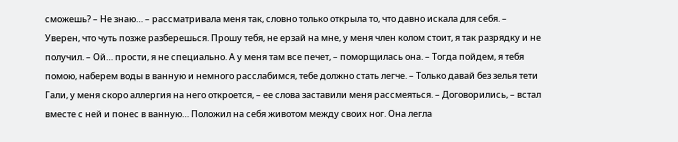сможешь? – Не знаю… – рассматривала меня так, словно только открыла то, что давно искала для себя. – Уверен, что чуть позже разберешься. Прошу тебя, не ерзай на мне, у меня член колом стоит, я так разрядку и не получил. – Ой… прости, я не специально. А у меня там все печет, – поморщилась она. – Тогда пойдем, я тебя помою, наберем воды в ванную и немного расслабимся, тебе должно стать легче. – Только давай без зелья тети Гали, у меня скоро аллергия на него откроется, – ее слова заставили меня рассмеяться. – Договорились, – встал вместе с ней и понес в ванную… Положил на себя животом между своих ног. Она легла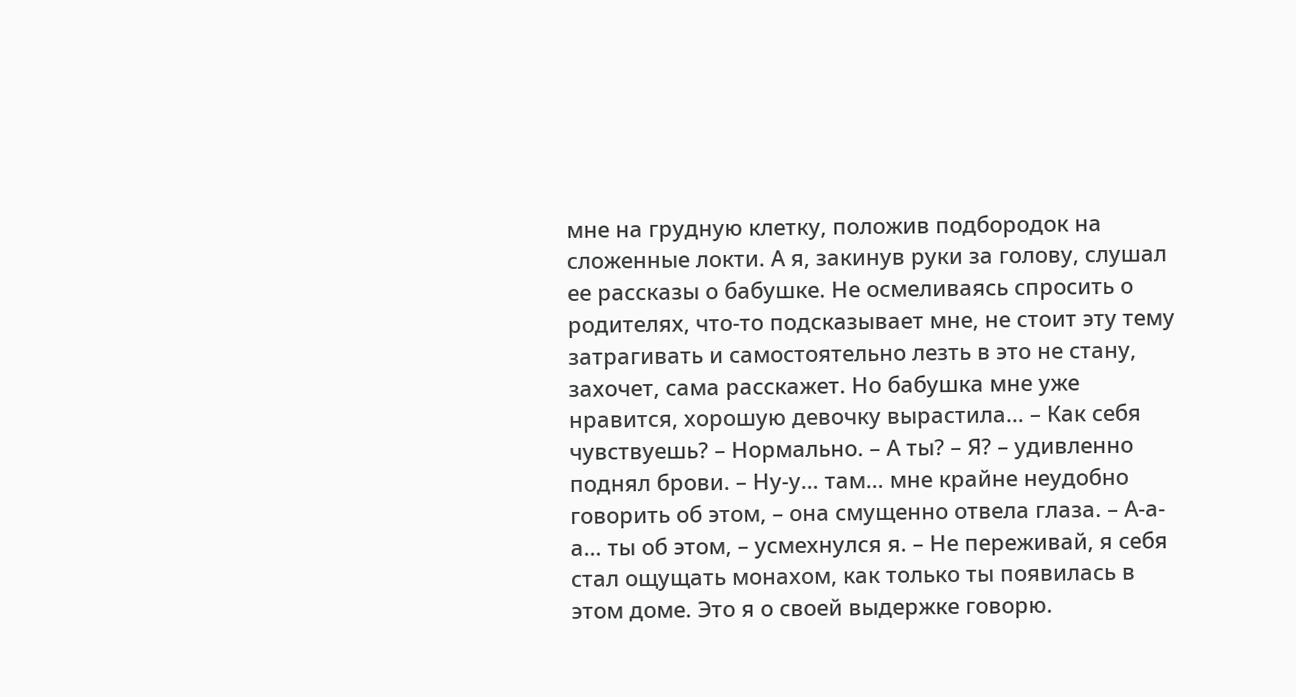мне на грудную клетку, положив подбородок на сложенные локти. А я, закинув руки за голову, слушал ее рассказы о бабушке. Не осмеливаясь спросить о родителях, что-то подсказывает мне, не стоит эту тему затрагивать и самостоятельно лезть в это не стану, захочет, сама расскажет. Но бабушка мне уже нравится, хорошую девочку вырастила… – Как себя чувствуешь? – Нормально. – А ты? – Я? – удивленно поднял брови. – Ну-у… там… мне крайне неудобно говорить об этом, – она смущенно отвела глаза. – А-а-а… ты об этом, – усмехнулся я. – Не переживай, я себя стал ощущать монахом, как только ты появилась в этом доме. Это я о своей выдержке говорю.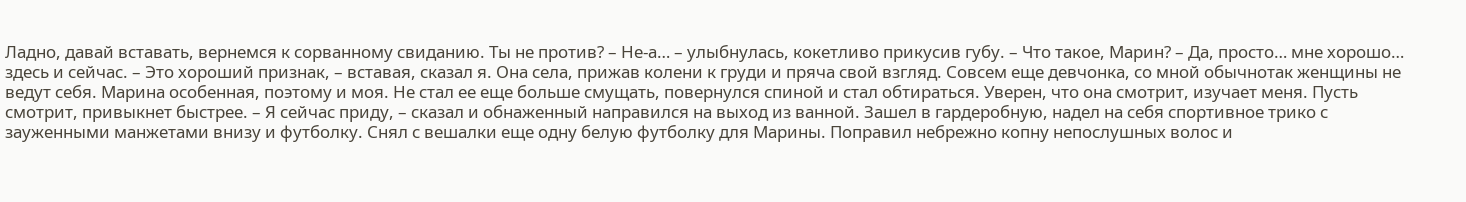Ладно, давай вставать, вернемся к сорванному свиданию. Ты не против? – Не-а… – улыбнулась, кокетливо прикусив губу. – Что такое, Марин? – Да, просто… мне хорошо… здесь и сейчас. – Это хороший признак, – вставая, сказал я. Она села, прижав колени к груди и пряча свой взгляд. Совсем еще девчонка, со мной обычнотак женщины не ведут себя. Марина особенная, поэтому и моя. Не стал ее еще больше смущать, повернулся спиной и стал обтираться. Уверен, что она смотрит, изучает меня. Пусть смотрит, привыкнет быстрее. – Я сейчас приду, – сказал и обнаженный направился на выход из ванной. Зашел в гардеробную, надел на себя спортивное трико с зауженными манжетами внизу и футболку. Снял с вешалки еще одну белую футболку для Марины. Поправил небрежно копну непослушных волос и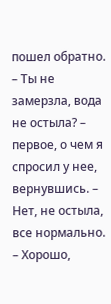пошел обратно. – Ты не замерзла, вода не остыла? – первое, о чем я спросил у нее, вернувшись. – Нет, не остыла, все нормально. – Хорошо,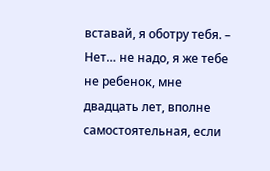вставай, я оботру тебя. – Нет… не надо, я же тебе не ребенок, мне двадцать лет, вполне самостоятельная, если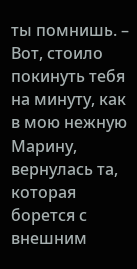ты помнишь. – Вот, стоило покинуть тебя на минуту, как в мою нежную Марину, вернулась та, которая борется с внешним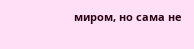миром, но сама не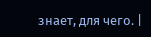знает, для чего. |